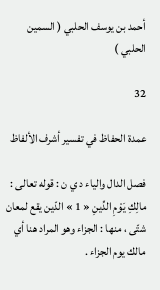أحمد بن يوسف الحلبي ( السمين الحلبي )

32

عمدة الحفاظ في تفسير أشرف الألفاظ

فصل الدال والياء د ي ن : قوله تعالى : مالِكِ يَوْمِ الدِّينِ « 1 » الدّين يقع لمعان شتّى ، منها : الجزاء وهو المراد هنا أي مالك يوم الجزاء .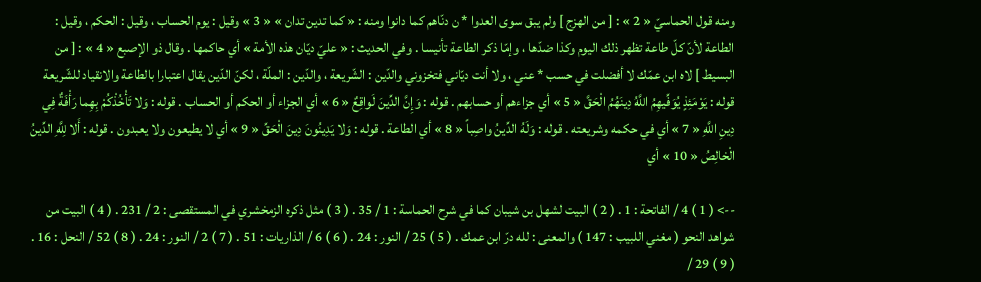ومنه قول الحماسيّ « 2 » : [ من الهزج ] ولم يبق سوى العدوا * ن دنّاهم كما دانوا ومنه : « كما تدين تدان » « 3 » وقيل : يوم الحساب ، وقيل : الحكم ، وقيل : الطاعة لأنّ كلّ طاعة تظهر ذلك اليوم وكذا ضدّها ، وإمّا ذكر الطاعة تأنيسا . وفي الحديث : « عليّ ديّان هذه الأمة » أي حاكمها . وقال ذو الإصبع « 4 » : [ من البسيط ] لاه ابن عمّك لا أفضلت في حسب * عني ، ولا أنت ديّاني فتخزوني والدّين : الشّريعة ، والدّين : الملّة ، لكنّ الدّين يقال اعتبارا بالطاعة والانقياد للشّريعة قوله : يَوْمَئِذٍ يُوَفِّيهِمُ اللَّهُ دِينَهُمُ الْحَقَّ « 5 » أي جزاءهم أو حسابهم . قوله : وَإِنَّ الدِّينَ لَواقِعٌ « 6 » أي الجزاء أو الحكم أو الحساب . قوله : وَلا تَأْخُذْكُمْ بِهِما رَأْفَةٌ فِي دِينِ اللَّهِ « 7 » أي في حكمه وشريعته . قوله : وَلَهُ الدِّينُ واصِباً « 8 » أي الطاعة . قوله : وَلا يَدِينُونَ دِينَ الْحَقِّ « 9 » أي لا يطيعون ولا يعبدون . قوله : أَلا لِلَّهِ الدِّينُ الْخالِصُ « 10 » أي

--> ( 1 ) 4 / الفاتحة : 1 . ( 2 ) البيت لشهل بن شيبان كما في شرح الحماسة : 1 / 35 . ( 3 ) مثل ذكره الزمخشري في المستقصى : 2 / 231 . ( 4 ) البيت من شواهد النحو ( مغني اللبيب : 147 ) والمعنى : لله درّ ابن عمك . ( 5 ) 25 / النور : 24 . ( 6 ) 6 / الذاريات : 51 . ( 7 ) 2 / النور : 24 . ( 8 ) 52 / النحل : 16 . ( 9 ) 29 /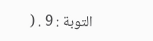التوبة : 9 . (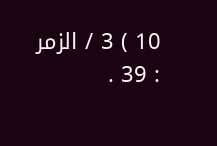10 ) 3 / الزمر : 39 .